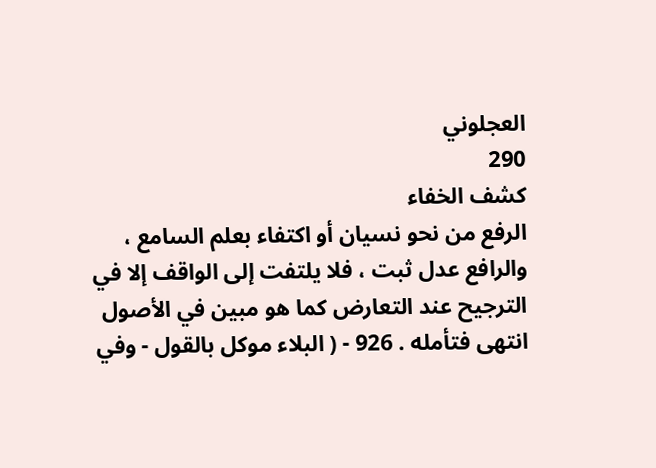العجلوني
290
كشف الخفاء
الرفع من نحو نسيان أو اكتفاء بعلم السامع ، والرافع عدل ثبت ، فلا يلتفت إلى الواقف إلا في الترجيح عند التعارض كما هو مبين في الأصول انتهى فتأمله . 926 - ( البلاء موكل بالقول - وفي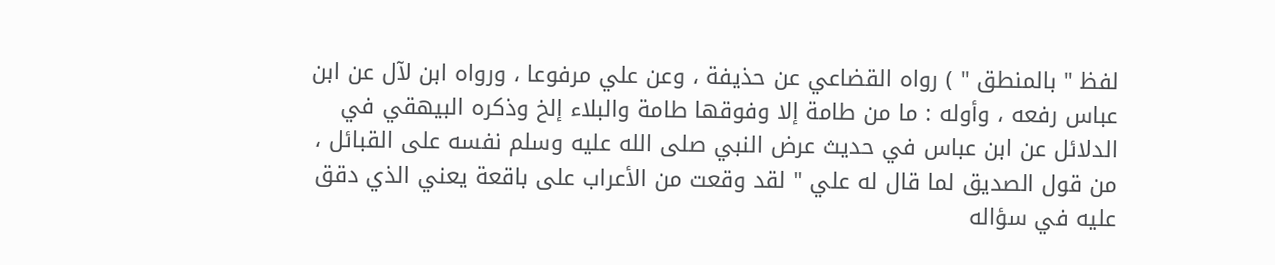لفظ " بالمنطق " ) رواه القضاعي عن حذيفة ، وعن علي مرفوعا ، ورواه ابن لآل عن ابن عباس رفعه ، وأوله : ما من طامة إلا وفوقها طامة والبلاء إلخ وذكره البيهقي في الدلائل عن ابن عباس في حديث عرض النبي صلى الله عليه وسلم نفسه على القبائل ، من قول الصديق لما قال له علي " لقد وقعت من الأعراب على باقعة يعني الذي دقق عليه في سؤاله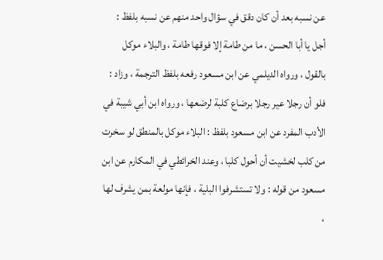عن نسبه بعد أن كان دقق في سؤال واحد منهم عن نسبه بلفظ : أجل يا أبا الحسن ، ما من طامة إلا فوقها طامة ، والبلاء موكل بالقول ، ورواه الديلمي عن ابن مسعود رفعه بلفظ الترجمة ، وزاد : فلو أن رجلا عير رجلا برضاع كلبة لرضعها ، ورواه ابن أبي شيبة في الأدب المفرد عن ابن مسعود بلفظ : البلاء موكل بالمنطق لو سخرت من كلب لخشيت أن أحول كلبا ، وعند الخرائطي في المكارم عن ابن مسعود من قوله : ولا تستشرفوا البلية ، فإنها مولعة بمن يشرف لها ،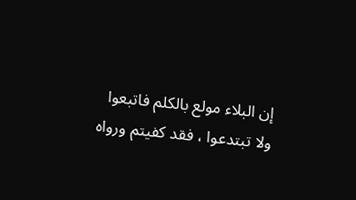إن البلاء مولع بالكلم فاتبعوا ولا تبتدعوا ، فقد كفيتم ورواه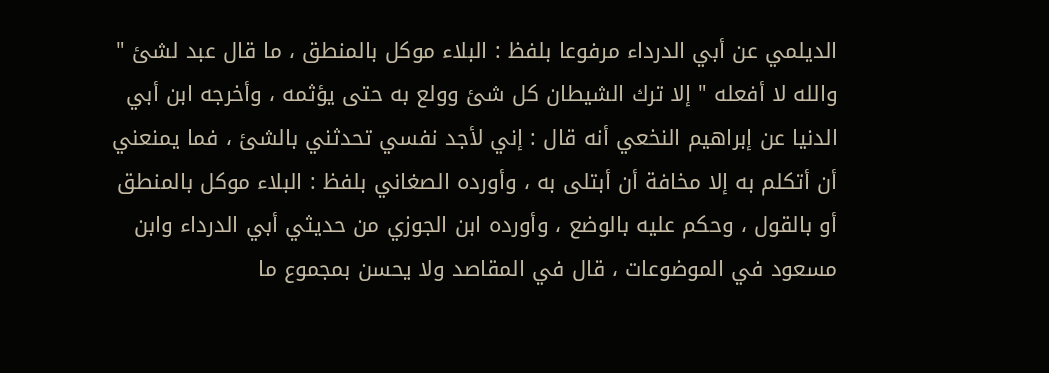الديلمي عن أبي الدرداء مرفوعا بلفظ : البلاء موكل بالمنطق ، ما قال عبد لشئ " والله لا أفعله " إلا ترك الشيطان كل شئ وولع به حتى يؤثمه ، وأخرجه ابن أبي الدنيا عن إبراهيم النخعي أنه قال : إني لأجد نفسي تحدثني بالشئ ، فما يمنعني أن أتكلم به إلا مخافة أن أبتلى به ، وأورده الصغاني بلفظ : البلاء موكل بالمنطق أو بالقول ، وحكم عليه بالوضع ، وأورده ابن الجوزي من حديثي أبي الدرداء وابن مسعود في الموضوعات ، قال في المقاصد ولا يحسن بمجموع ما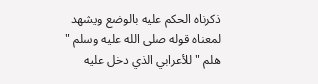ذكرناه الحكم عليه بالوضع ويشهد لمعناه قوله صلى الله عليه وسلم " هلم " للأعرابي الذي دخل عليه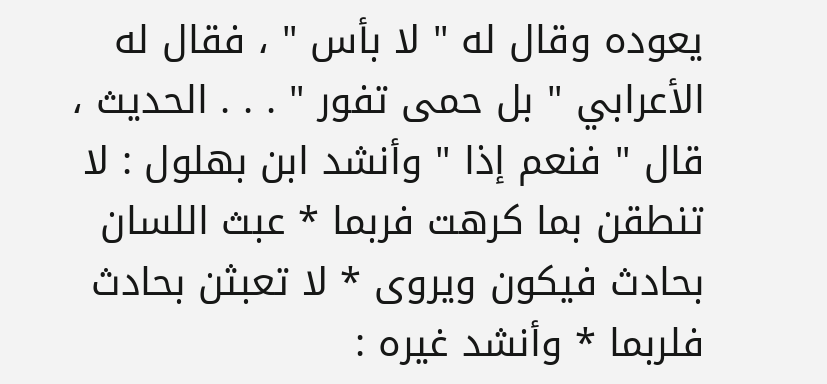يعوده وقال له " لا بأس " ، فقال له الأعرابي " بل حمى تفور " . . . الحديث ، قال " فنعم إذا " وأنشد ابن بهلول : لا تنطقن بما كرهت فربما * عبث اللسان بحادث فيكون ويروى * لا تعبثن بحادث فلربما * وأنشد غيره :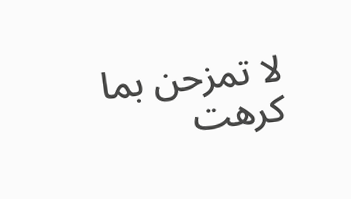لا تمزحن بما كرهت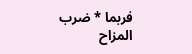فربما * ضرب المزاح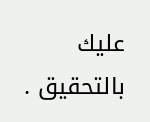عليك بالتحقيق .